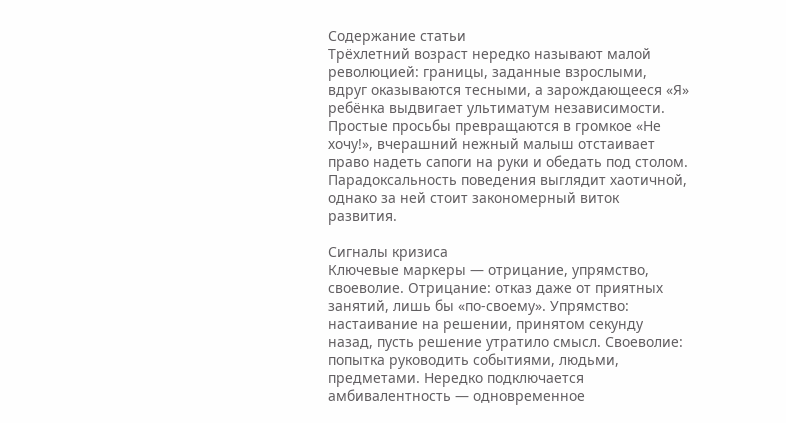Содержание статьи
Трёхлетний возраст нередко называют малой революцией: границы, заданные взрослыми, вдруг оказываются тесными, а зарождающееся «Я» ребёнка выдвигает ультиматум независимости. Простые просьбы превращаются в громкое «Не хочу!», вчерашний нежный малыш отстаивает право надеть сапоги на руки и обедать под столом. Парадоксальность поведения выглядит хаотичной, однако за ней стоит закономерный виток развития.

Сигналы кризиса
Ключевые маркеры — отрицание, упрямство, своеволие. Отрицание: отказ даже от приятных занятий, лишь бы «по-своему». Упрямство: настаивание на решении, принятом секунду назад, пусть решение утратило смысл. Своеволие: попытка руководить событиями, людьми, предметами. Нередко подключается амбивалентность — одновременное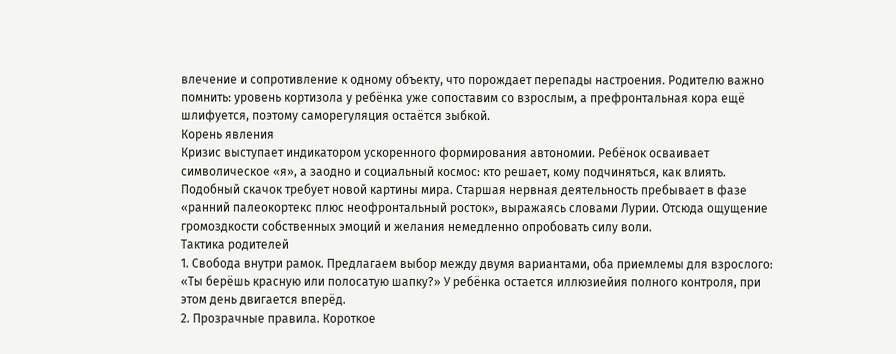влечение и сопротивление к одному объекту, что порождает перепады настроения. Родителю важно помнить: уровень кортизола у ребёнка уже сопоставим со взрослым, а префронтальная кора ещё шлифуется, поэтому саморегуляция остаётся зыбкой.
Корень явления
Кризис выступает индикатором ускоренного формирования автономии. Ребёнок осваивает символическое «я», а заодно и социальный космос: кто решает, кому подчиняться, как влиять. Подобный скачок требует новой картины мира. Старшая нервная деятельность пребывает в фазе «ранний палеокортекс плюс неофронтальный росток», выражаясь словами Лурии. Отсюда ощущение громоздкости собственных эмоций и желания немедленно опробовать силу воли.
Тактика родителей
1. Свобода внутри рамок. Предлагаем выбор между двумя вариантами, оба приемлемы для взрослого: «Ты берёшь красную или полосатую шапку?» У ребёнка остается иллюзиейия полного контроля, при этом день двигается вперёд.
2. Прозрачные правила. Короткое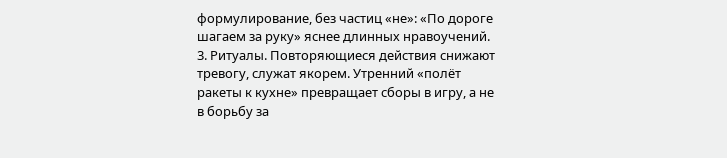формулирование, без частиц «не»: «По дороге шагаем за руку» яснее длинных нравоучений.
3. Ритуалы. Повторяющиеся действия снижают тревогу, служат якорем. Утренний «полёт ракеты к кухне» превращает сборы в игру, а не в борьбу за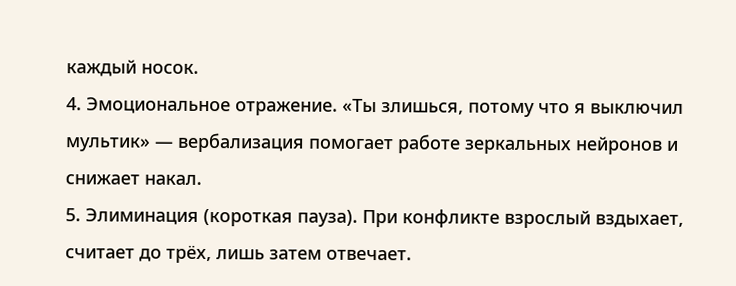каждый носок.
4. Эмоциональное отражение. «Ты злишься, потому что я выключил мультик» — вербализация помогает работе зеркальных нейронов и снижает накал.
5. Элиминация (короткая пауза). При конфликте взрослый вздыхает, считает до трёх, лишь затем отвечает.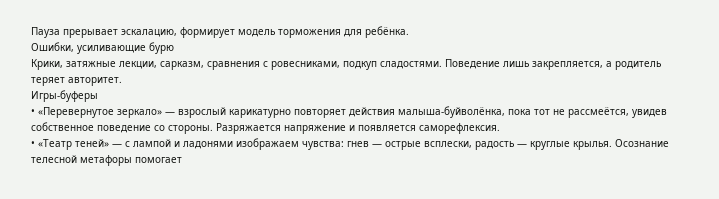Пауза прерывает эскалацию, формирует модель торможения для ребёнка.
Ошибки, усиливающие бурю
Крики, затяжные лекции, сарказм, сравнения с ровесниками, подкуп сладостями. Поведение лишь закрепляется, а родитель теряет авторитет.
Игры-буферы
• «Перевернутое зеркало» — взрослый карикатурно повторяет действия малыша-буйволёнка, пока тот не рассмеётся, увидев собственное поведение со стороны. Разряжается напряжение и появляется саморефлексия.
• «Театр теней» — с лампой и ладонями изображаем чувства: гнев — острые всплески, радость — круглые крылья. Осознание телесной метафоры помогает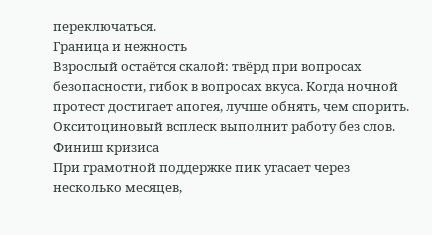переключаться.
Граница и нежность
Взрослый остаётся скалой: твёрд при вопросах безопасности, гибок в вопросах вкуса. Когда ночной протест достигает апогея, лучше обнять, чем спорить. Окситоциновый всплеск выполнит работу без слов.
Финиш кризиса
При грамотной поддержке пик угасает через несколько месяцев,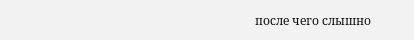после чего слышно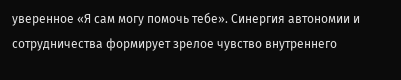уверенное «Я сам могу помочь тебе». Синергия автономии и сотрудничества формирует зрелое чувство внутреннего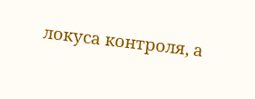локуса контроля, а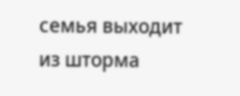семья выходит из шторма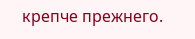крепче прежнего.